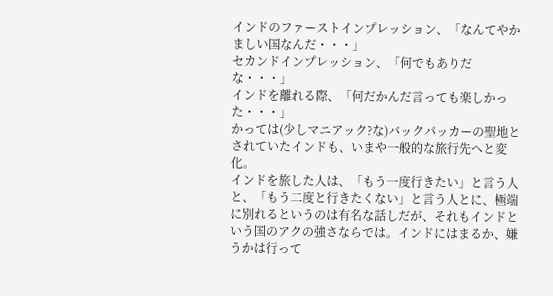インドのファーストインプレッション、「なんてやかましい国なんだ・・・」
セカンドインプレッション、「何でもありだな・・・」
インドを離れる際、「何だかんだ言っても楽しかった・・・」
かっては(少しマニアック?な)バックパッカーの聖地とされていたインドも、いまや一般的な旅行先へと変化。
インドを旅した人は、「もう一度行きたい」と言う人と、「もう二度と行きたくない」と言う人とに、極端に別れるというのは有名な話しだが、それもインドという国のアクの強さならでは。インドにはまるか、嫌うかは行って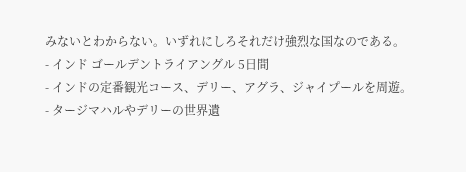みないとわからない。いずれにしろそれだけ強烈な国なのである。
- インド ゴールデントライアングル 5日間
- インドの定番観光コース、デリー、アグラ、ジャイプールを周遊。
- タージマハルやデリーの世界遺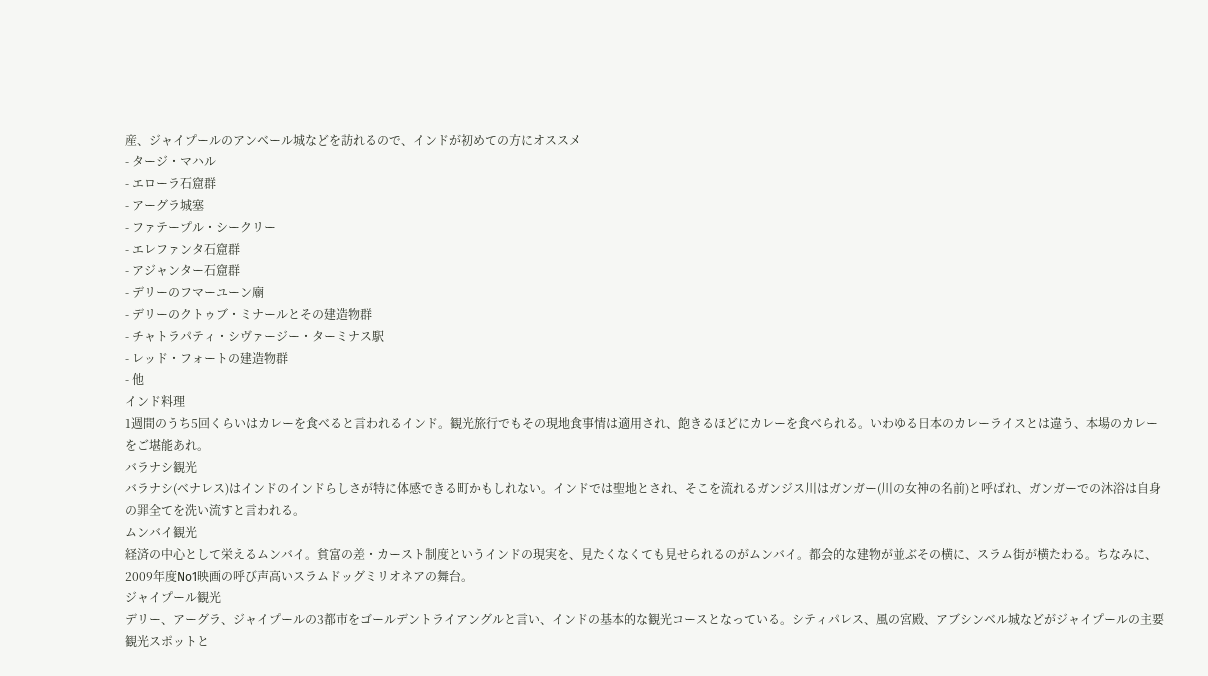産、ジャイプールのアンベール城などを訪れるので、インドが初めての方にオススメ
- タージ・マハル
- エローラ石窟群
- アーグラ城塞
- ファテープル・シークリー
- エレファンタ石窟群
- アジャンター石窟群
- デリーのフマーユーン廟
- デリーのクトゥブ・ミナールとその建造物群
- チャトラパティ・シヴァージー・ターミナス駅
- レッド・フォートの建造物群
- 他
インド料理
1週間のうち5回くらいはカレーを食べると言われるインド。観光旅行でもその現地食事情は適用され、飽きるほどにカレーを食べられる。いわゆる日本のカレーライスとは違う、本場のカレーをご堪能あれ。
バラナシ観光
バラナシ(ベナレス)はインドのインドらしさが特に体感できる町かもしれない。インドでは聖地とされ、そこを流れるガンジス川はガンガー(川の女神の名前)と呼ばれ、ガンガーでの沐浴は自身の罪全てを洗い流すと言われる。
ムンバイ観光
経済の中心として栄えるムンバイ。貧富の差・カースト制度というインドの現実を、見たくなくても見せられるのがムンバイ。都会的な建物が並ぶその横に、スラム街が横たわる。ちなみに、2009年度No1映画の呼び声高いスラムドッグミリオネアの舞台。
ジャイプール観光
デリー、アーグラ、ジャイプールの3都市をゴールデントライアングルと言い、インドの基本的な観光コースとなっている。シティパレス、風の宮殿、アブシンベル城などがジャイプールの主要観光スポットと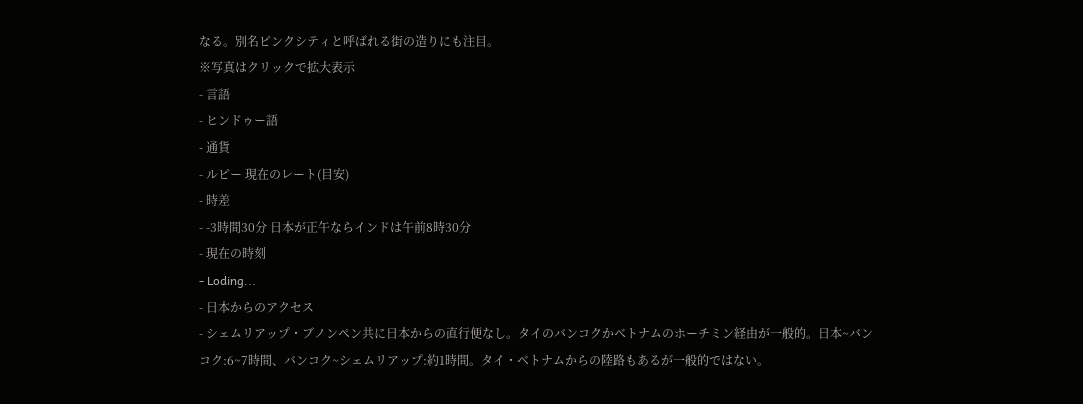なる。別名ピンクシティと呼ばれる街の造りにも注目。
※写真はクリックで拡大表示
- 言語
- ヒンドゥー語
- 通貨
- ルピー 現在のレート(目安)
- 時差
- -3時間30分 日本が正午ならインドは午前8時30分
- 現在の時刻
- Loding...
- 日本からのアクセス
- シェムリアップ・ブノンペン共に日本からの直行便なし。タイのバンコクかベトナムのホーチミン経由が一般的。日本~バンコク:6~7時間、バンコク~シェムリアップ:約1時間。タイ・ベトナムからの陸路もあるが一般的ではない。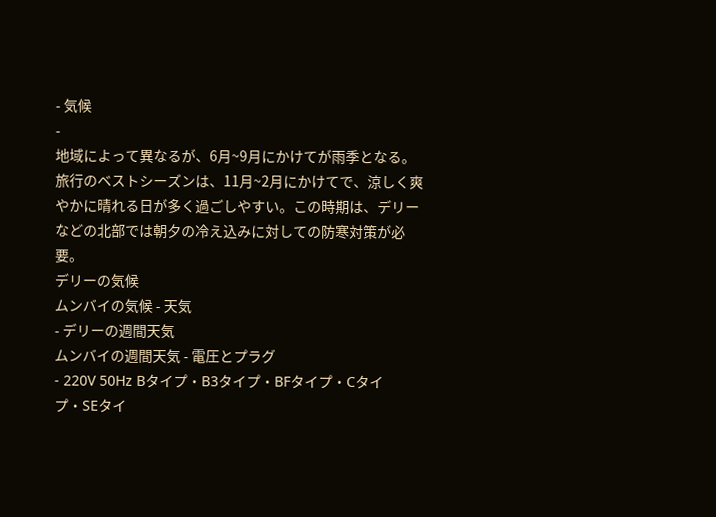- 気候
-
地域によって異なるが、6月~9月にかけてが雨季となる。旅行のベストシーズンは、11月~2月にかけてで、涼しく爽やかに晴れる日が多く過ごしやすい。この時期は、デリーなどの北部では朝夕の冷え込みに対しての防寒対策が必要。
デリーの気候
ムンバイの気候 - 天気
- デリーの週間天気
ムンバイの週間天気 - 電圧とプラグ
- 220V 50Hz Bタイプ・B3タイプ・BFタイプ・Cタイプ・SEタイ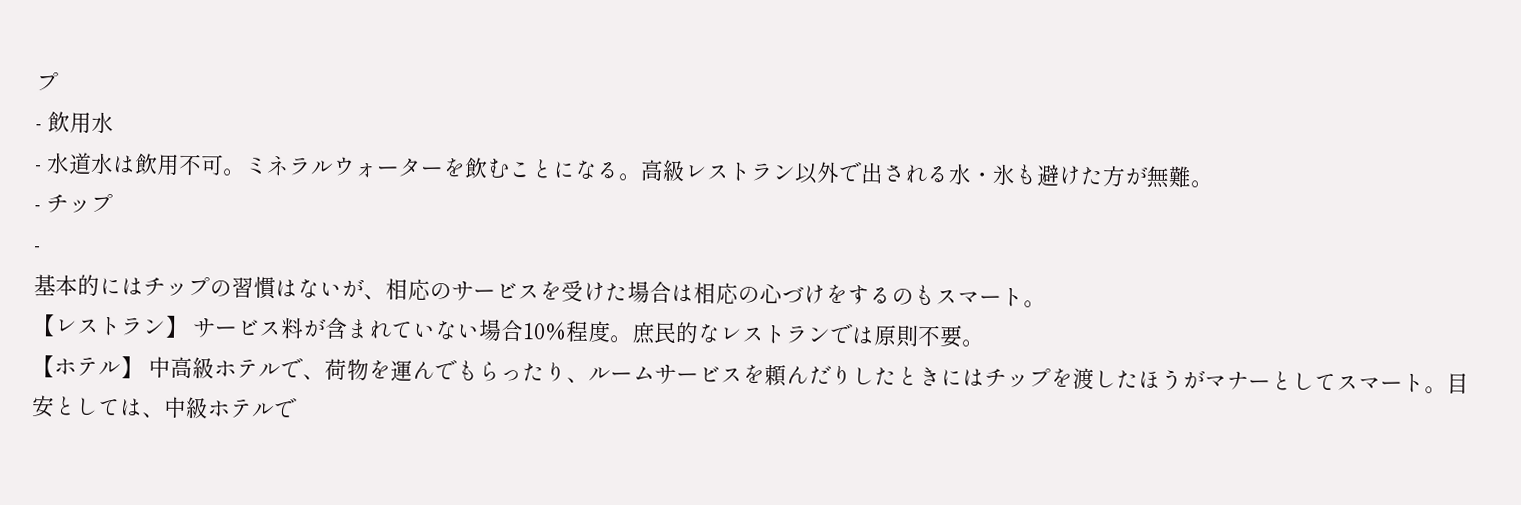プ
- 飲用水
- 水道水は飲用不可。ミネラルウォーターを飲むことになる。高級レストラン以外で出される水・氷も避けた方が無難。
- チップ
-
基本的にはチップの習慣はないが、相応のサービスを受けた場合は相応の心づけをするのもスマート。
【レストラン】 サービス料が含まれていない場合10%程度。庶民的なレストランでは原則不要。
【ホテル】 中高級ホテルで、荷物を運んでもらったり、ルームサービスを頼んだりしたときにはチップを渡したほうがマナーとしてスマート。目安としては、中級ホテルで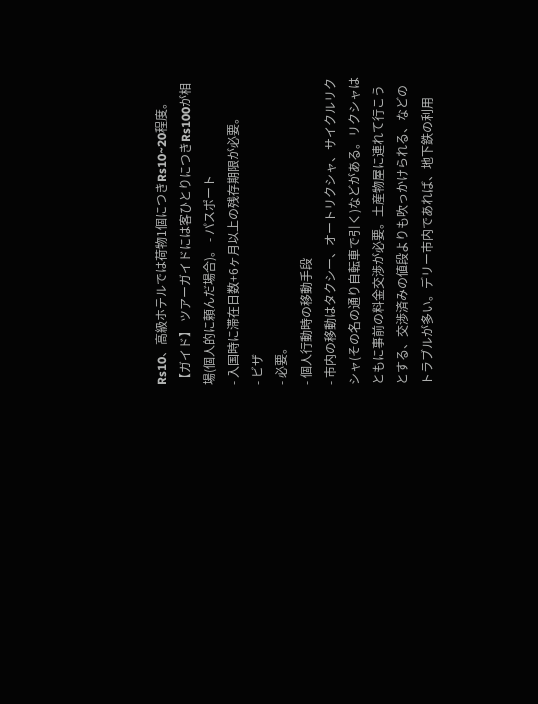Rs10、高級ホテルでは荷物1個につきRs10~20程度。
【ガイド】 ツアーガイドには客ひとりにつきRs100が相場(個人的に頼んだ場合)。 - パスポート
- 入国時に滞在日数+6ヶ月以上の残存期限が必要。
- ビザ
- 必要。
- 個人行動時の移動手段
- 市内の移動はタクシー、オートリクシャ、サイクルリクシャ(その名の通り自転車で引く)などがある。リクシャはともに事前の料金交渉が必要。土産物屋に連れて行こうとする、交渉済みの値段よりも吹っかけられる、などのトラブルが多い。デリー市内であれば、地下鉄の利用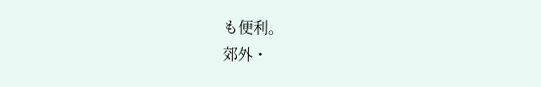も便利。
郊外・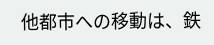他都市への移動は、鉄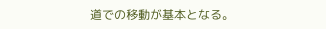道での移動が基本となる。